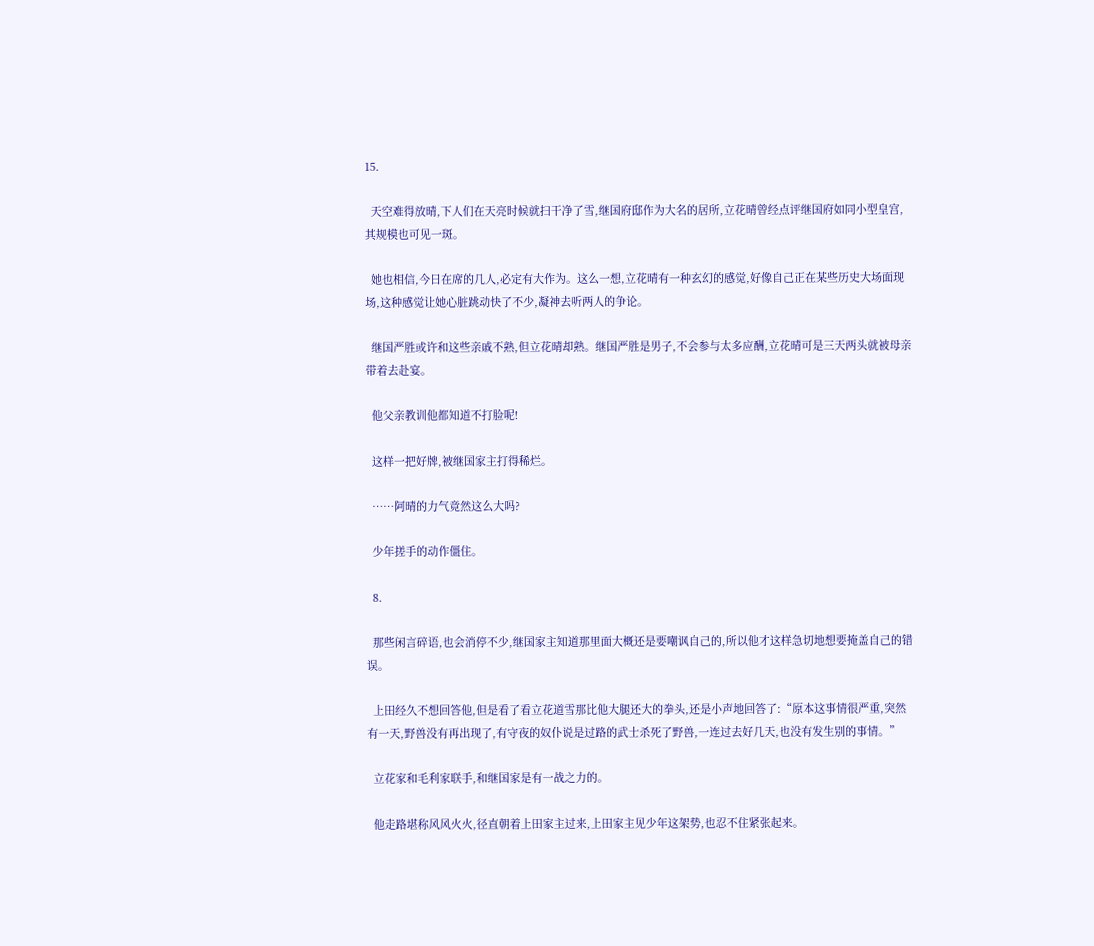15.

  天空难得放晴,下人们在天亮时候就扫干净了雪,继国府邸作为大名的居所,立花晴曾经点评继国府如同小型皇宫,其规模也可见一斑。

  她也相信,今日在席的几人,必定有大作为。这么一想,立花晴有一种玄幻的感觉,好像自己正在某些历史大场面现场,这种感觉让她心脏跳动快了不少,凝神去听两人的争论。

  继国严胜或许和这些亲戚不熟,但立花晴却熟。继国严胜是男子,不会参与太多应酬,立花晴可是三天两头就被母亲带着去赴宴。

  他父亲教训他都知道不打脸呢!

  这样一把好牌,被继国家主打得稀烂。

  ……阿晴的力气竟然这么大吗?

  少年搓手的动作僵住。

  8.

  那些闲言碎语,也会消停不少,继国家主知道那里面大概还是要嘲讽自己的,所以他才这样急切地想要掩盖自己的错误。

  上田经久不想回答他,但是看了看立花道雪那比他大腿还大的拳头,还是小声地回答了:“原本这事情很严重,突然有一天,野兽没有再出现了,有守夜的奴仆说是过路的武士杀死了野兽,一连过去好几天,也没有发生别的事情。”

  立花家和毛利家联手,和继国家是有一战之力的。

  他走路堪称风风火火,径直朝着上田家主过来,上田家主见少年这架势,也忍不住紧张起来。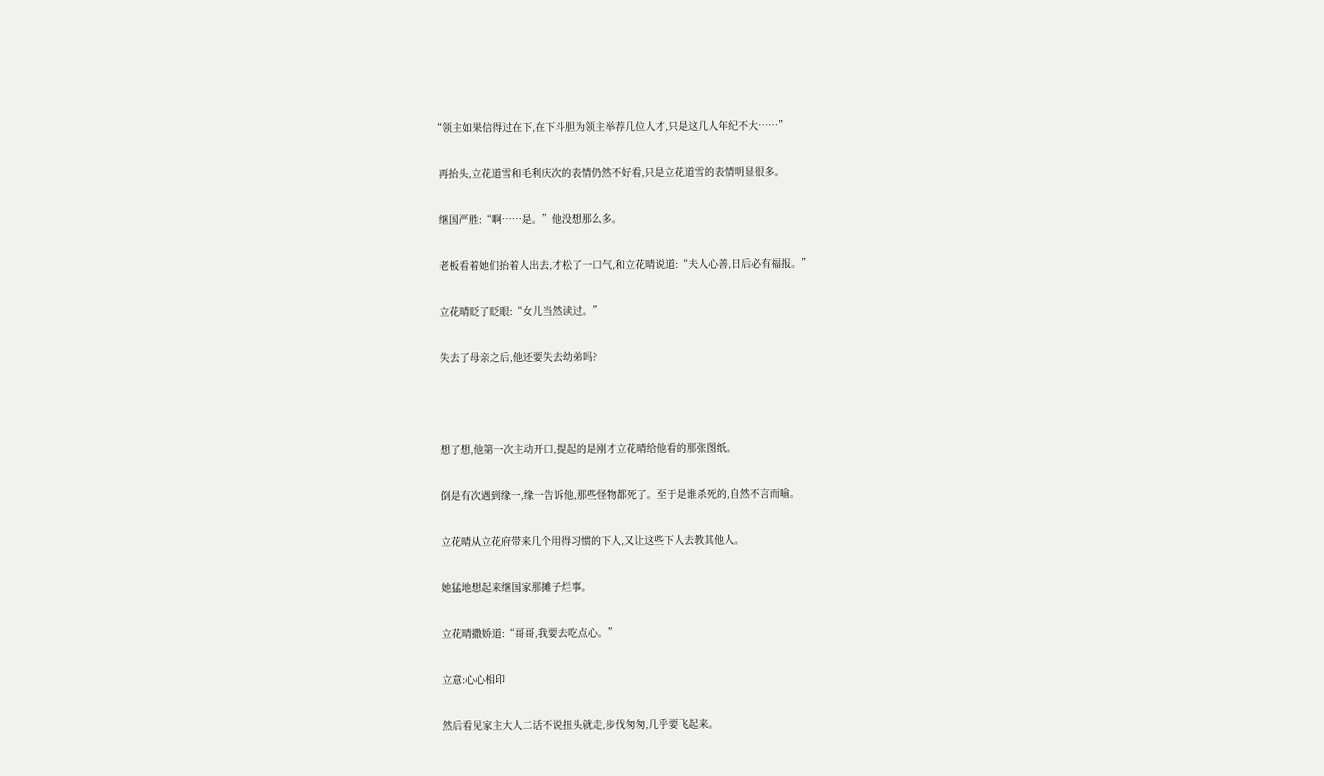“领主如果信得过在下,在下斗胆为领主举荐几位人才,只是这几人年纪不大……”

  再抬头,立花道雪和毛利庆次的表情仍然不好看,只是立花道雪的表情明显很多。

  继国严胜:“啊……是。”他没想那么多。

  老板看着她们抬着人出去,才松了一口气,和立花晴说道:“夫人心善,日后必有福报。”

  立花晴眨了眨眼:“女儿当然读过。”

  失去了母亲之后,他还要失去幼弟吗?



  想了想,他第一次主动开口,提起的是刚才立花晴给他看的那张图纸。

  倒是有次遇到缘一,缘一告诉他,那些怪物都死了。至于是谁杀死的,自然不言而喻。

  立花晴从立花府带来几个用得习惯的下人,又让这些下人去教其他人。

  她猛地想起来继国家那摊子烂事。

  立花晴撒娇道:“哥哥,我要去吃点心。”

  立意:心心相印

  然后看见家主大人二话不说扭头就走,步伐匆匆,几乎要飞起来。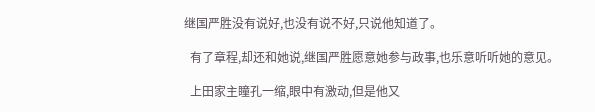继国严胜没有说好,也没有说不好,只说他知道了。

  有了章程,却还和她说,继国严胜愿意她参与政事,也乐意听听她的意见。

  上田家主瞳孔一缩,眼中有激动,但是他又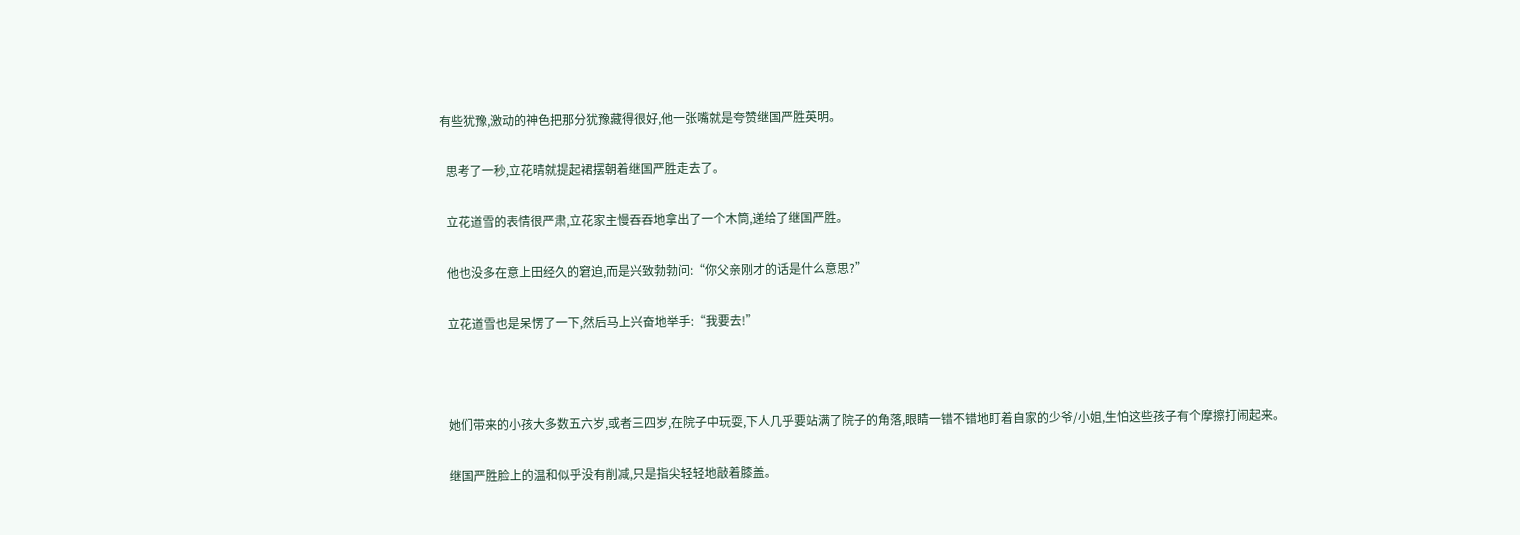有些犹豫,激动的神色把那分犹豫藏得很好,他一张嘴就是夸赞继国严胜英明。

  思考了一秒,立花晴就提起裙摆朝着继国严胜走去了。

  立花道雪的表情很严肃,立花家主慢吞吞地拿出了一个木筒,递给了继国严胜。

  他也没多在意上田经久的窘迫,而是兴致勃勃问:“你父亲刚才的话是什么意思?”

  立花道雪也是呆愣了一下,然后马上兴奋地举手:“我要去!”



  她们带来的小孩大多数五六岁,或者三四岁,在院子中玩耍,下人几乎要站满了院子的角落,眼睛一错不错地盯着自家的少爷/小姐,生怕这些孩子有个摩擦打闹起来。

  继国严胜脸上的温和似乎没有削减,只是指尖轻轻地敲着膝盖。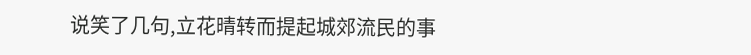说笑了几句,立花晴转而提起城郊流民的事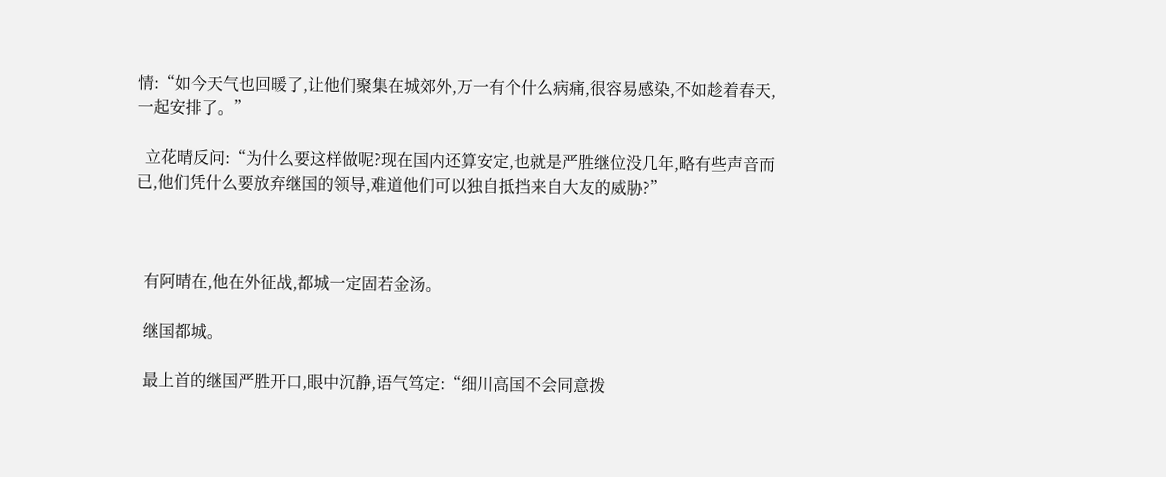情:“如今天气也回暖了,让他们聚集在城郊外,万一有个什么病痛,很容易感染,不如趁着春天,一起安排了。”

  立花晴反问:“为什么要这样做呢?现在国内还算安定,也就是严胜继位没几年,略有些声音而已,他们凭什么要放弃继国的领导,难道他们可以独自抵挡来自大友的威胁?”



  有阿晴在,他在外征战,都城一定固若金汤。

  继国都城。

  最上首的继国严胜开口,眼中沉静,语气笃定:“细川高国不会同意拨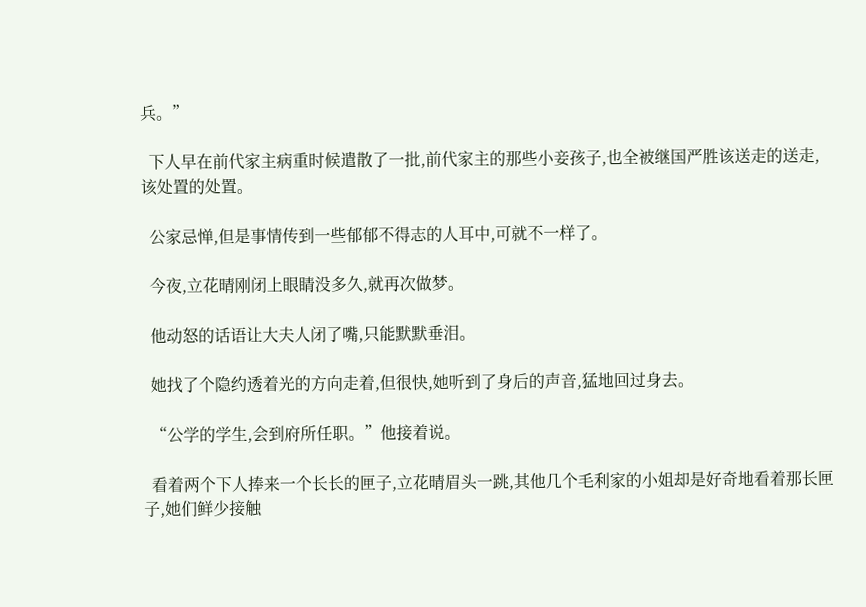兵。”

  下人早在前代家主病重时候遣散了一批,前代家主的那些小妾孩子,也全被继国严胜该送走的送走,该处置的处置。

  公家忌惮,但是事情传到一些郁郁不得志的人耳中,可就不一样了。

  今夜,立花晴刚闭上眼睛没多久,就再次做梦。

  他动怒的话语让大夫人闭了嘴,只能默默垂泪。

  她找了个隐约透着光的方向走着,但很快,她听到了身后的声音,猛地回过身去。

  “公学的学生,会到府所任职。”他接着说。

  看着两个下人捧来一个长长的匣子,立花晴眉头一跳,其他几个毛利家的小姐却是好奇地看着那长匣子,她们鲜少接触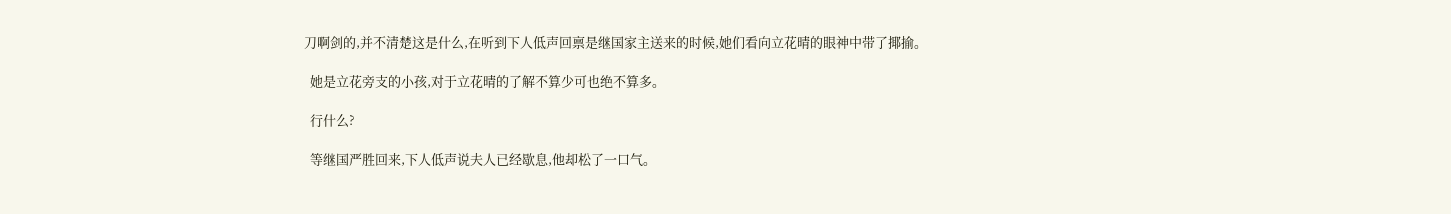刀啊剑的,并不清楚这是什么,在听到下人低声回禀是继国家主送来的时候,她们看向立花晴的眼神中带了揶揄。

  她是立花旁支的小孩,对于立花晴的了解不算少可也绝不算多。

  行什么?

  等继国严胜回来,下人低声说夫人已经歇息,他却松了一口气。